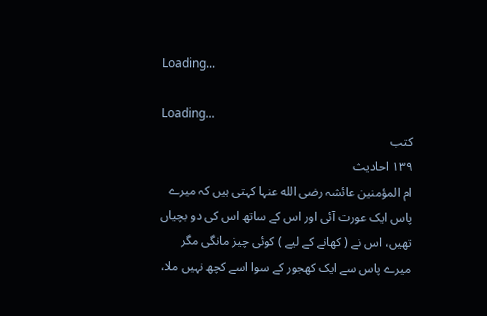Loading...

Loading...
کتب
۱۳۹ احادیث
ام المؤمنین عائشہ رضی الله عنہا کہتی ہیں کہ میرے پاس ایک عورت آئی اور اس کے ساتھ اس کی دو بچیاں تھیں، اس نے ( کھانے کے لیے ) کوئی چیز مانگی مگر میرے پاس سے ایک کھجور کے سوا اسے کچھ نہیں ملا،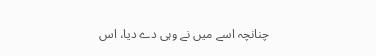چنانچہ اسے میں نے وہی دے دیا، اس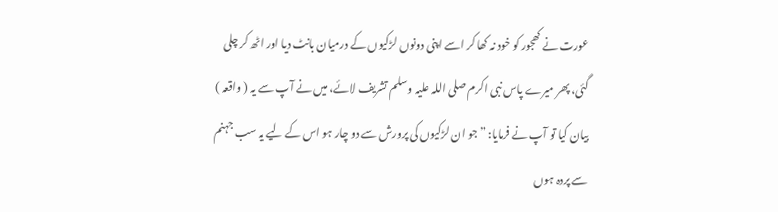عورت نے کھجور کو خود نہ کھا کر اسے اپنی دونوں لڑکیوں کے درمیان بانٹ دیا اور اٹھ کر چلی گئی، پھر میرے پاس نبی اکرم صلی اللہ علیہ وسلم تشریف لائے، میں نے آپ سے یہ ( واقعہ ) بیان کیا تو آپ نے فرمایا: ”جو ان لڑکیوں کی پرورش سے دو چار ہو اس کے لیے یہ سب جہنم سے پردہ ہوں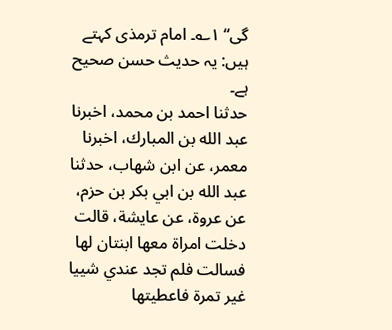گی“ ۱؎۔ امام ترمذی کہتے ہیں: یہ حدیث حسن صحیح ہے۔
حدثنا احمد بن محمد، اخبرنا عبد الله بن المبارك، اخبرنا معمر، عن ابن شهاب، حدثنا عبد الله بن ابي بكر بن حزم، عن عروة، عن عايشة، قالت دخلت امراة معها ابنتان لها فسالت فلم تجد عندي شييا غير تمرة فاعطيتها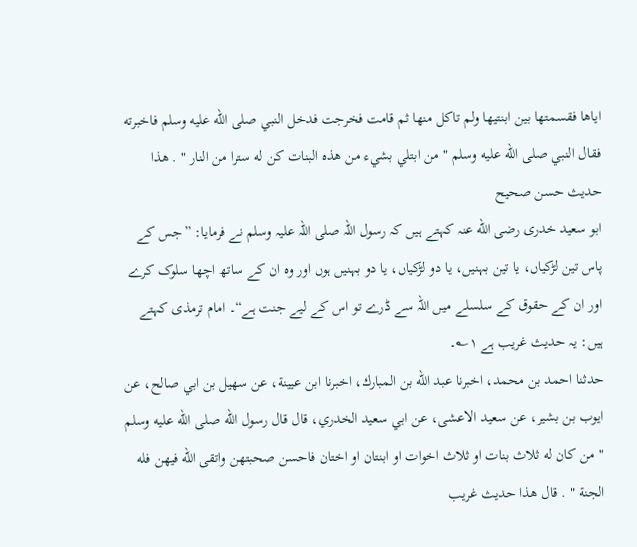اياها فقسمتها بين ابنتيها ولم تاكل منها ثم قامت فخرجت فدخل النبي صلى الله عليه وسلم فاخبرته فقال النبي صلى الله عليه وسلم " من ابتلي بشيء من هذه البنات كن له سترا من النار " . هذا حديث حسن صحيح
ابو سعید خدری رضی الله عنہ کہتے ہیں کہ رسول اللہ صلی اللہ علیہ وسلم نے فرمایا: ”جس کے پاس تین لڑکیاں، یا تین بہنیں، یا دو لڑکیاں، یا دو بہنیں ہوں اور وہ ان کے ساتھ اچھا سلوک کرے اور ان کے حقوق کے سلسلے میں اللہ سے ڈرے تو اس کے لیے جنت ہے“۔ امام ترمذی کہتے ہیں: یہ حدیث غریب ہے ۱؎۔
حدثنا احمد بن محمد، اخبرنا عبد الله بن المبارك، اخبرنا ابن عيينة، عن سهيل بن ابي صالح، عن ايوب بن بشير، عن سعيد الاعشى، عن ابي سعيد الخدري، قال قال رسول الله صلى الله عليه وسلم " من كان له ثلاث بنات او ثلاث اخوات او ابنتان او اختان فاحسن صحبتهن واتقى الله فيهن فله الجنة " . قال هذا حديث غريب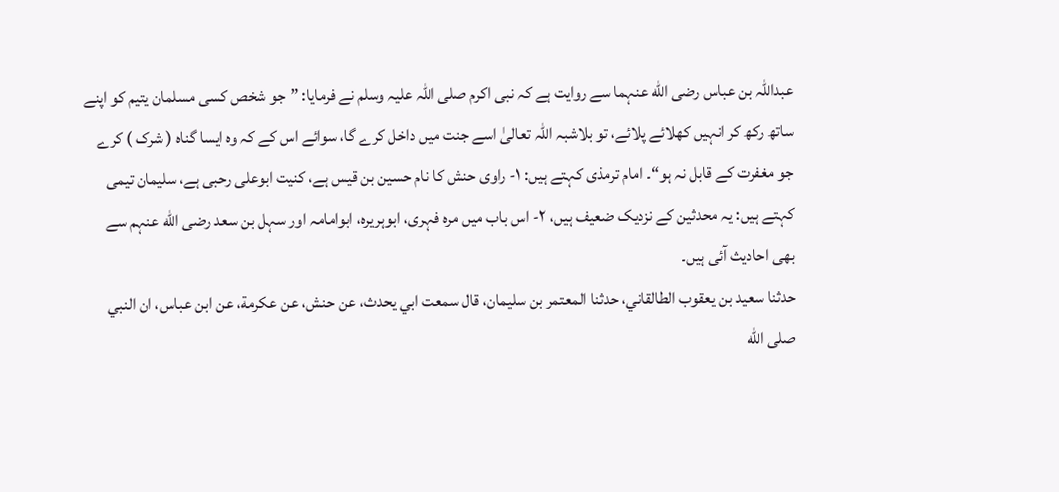عبداللہ بن عباس رضی الله عنہما سے روایت ہے کہ نبی اکرم صلی اللہ علیہ وسلم نے فرمایا: ”جو شخص کسی مسلمان یتیم کو اپنے ساتھ رکھ کر انہیں کھلائے پلائے، تو بلاشبہ اللہ تعالیٰ اسے جنت میں داخل کرے گا، سوائے اس کے کہ وہ ایسا گناہ ( شرک ) کرے جو مغفرت کے قابل نہ ہو“۔ امام ترمذی کہتے ہیں: ۱- راوی حنش کا نام حسین بن قیس ہے، کنیت ابوعلی رحبی ہے، سلیمان تیمی کہتے ہیں: یہ محدثین کے نزدیک ضعیف ہیں، ۲- اس باب میں مرہ فہری، ابوہریرہ، ابوامامہ اور سہل بن سعد رضی الله عنہم سے بھی احادیث آئی ہیں۔
حدثنا سعيد بن يعقوب الطالقاني، حدثنا المعتمر بن سليمان، قال سمعت ابي يحدث، عن حنش، عن عكرمة، عن ابن عباس، ان النبي صلى الله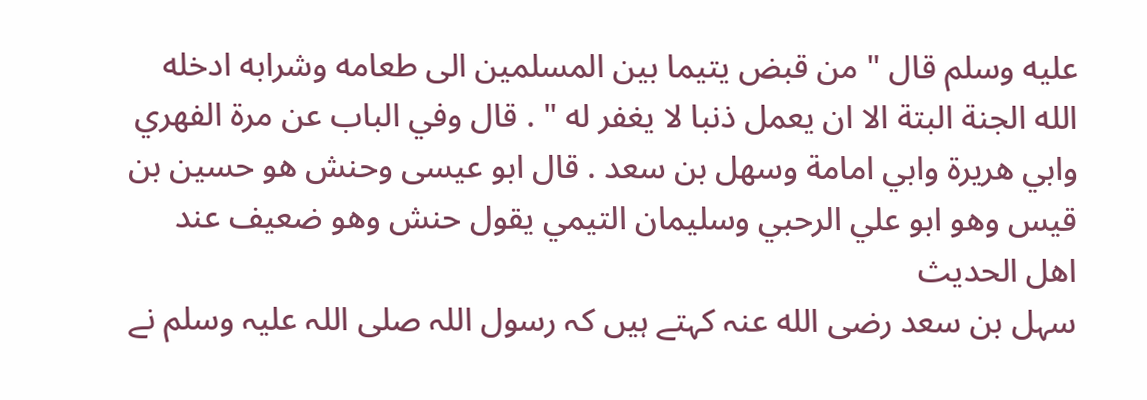عليه وسلم قال " من قبض يتيما بين المسلمين الى طعامه وشرابه ادخله الله الجنة البتة الا ان يعمل ذنبا لا يغفر له " . قال وفي الباب عن مرة الفهري وابي هريرة وابي امامة وسهل بن سعد . قال ابو عيسى وحنش هو حسين بن قيس وهو ابو علي الرحبي وسليمان التيمي يقول حنش وهو ضعيف عند اهل الحديث
سہل بن سعد رضی الله عنہ کہتے ہیں کہ رسول اللہ صلی اللہ علیہ وسلم نے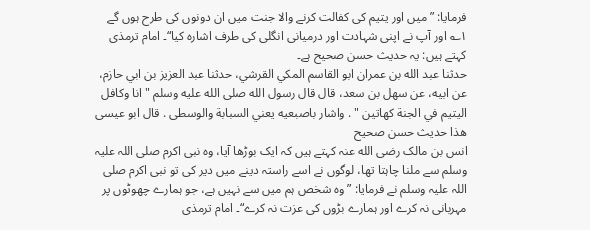فرمایا: ”میں اور یتیم کی کفالت کرنے والا جنت میں ان دونوں کی طرح ہوں گے ۱؎ اور آپ نے اپنی شہادت اور درمیانی انگلی کی طرف اشارہ کیا“۔ امام ترمذی کہتے ہیں: یہ حدیث حسن صحیح ہے۔
حدثنا عبد الله بن عمران ابو القاسم المكي القرشي، حدثنا عبد العزيز بن ابي حازم، عن ابيه، عن سهل بن سعد، قال قال رسول الله صلى الله عليه وسلم " انا وكافل اليتيم في الجنة كهاتين " . واشار باصبعيه يعني السبابة والوسطى . قال ابو عيسى هذا حديث حسن صحيح
انس بن مالک رضی الله عنہ کہتے ہیں کہ ایک بوڑھا آیا، وہ نبی اکرم صلی اللہ علیہ وسلم سے ملنا چاہتا تھا، لوگوں نے اسے راستہ دینے میں دیر کی تو نبی اکرم صلی اللہ علیہ وسلم نے فرمایا: ”وہ شخص ہم میں سے نہیں ہے، جو ہمارے چھوٹوں پر مہربانی نہ کرے اور ہمارے بڑوں کی عزت نہ کرے“۔ امام ترمذی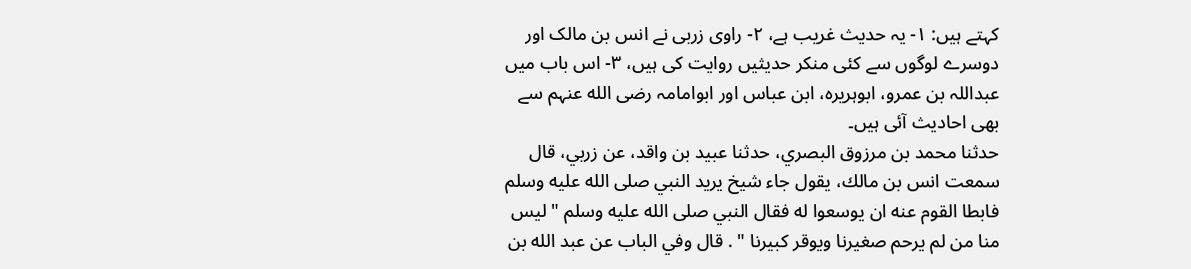کہتے ہیں: ۱- یہ حدیث غریب ہے، ۲- راوی زربی نے انس بن مالک اور دوسرے لوگوں سے کئی منکر حدیثیں روایت کی ہیں، ۳- اس باب میں عبداللہ بن عمرو، ابوہریرہ، ابن عباس اور ابوامامہ رضی الله عنہم سے بھی احادیث آئی ہیں۔
حدثنا محمد بن مرزوق البصري، حدثنا عبيد بن واقد، عن زربي، قال سمعت انس بن مالك، يقول جاء شيخ يريد النبي صلى الله عليه وسلم فابطا القوم عنه ان يوسعوا له فقال النبي صلى الله عليه وسلم " ليس منا من لم يرحم صغيرنا ويوقر كبيرنا " . قال وفي الباب عن عبد الله بن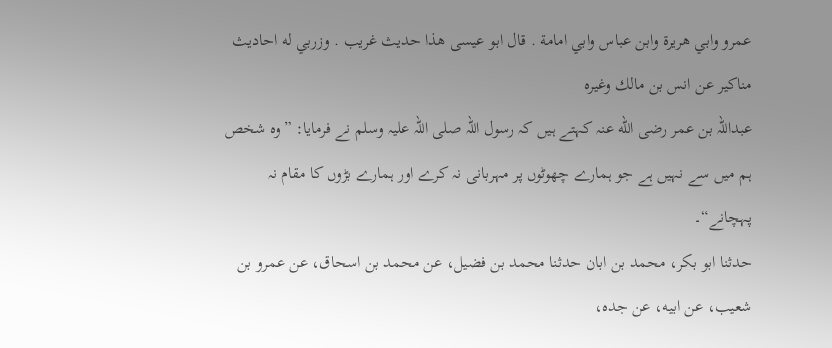عمرو وابي هريرة وابن عباس وابي امامة . قال ابو عيسى هذا حديث غريب . وزربي له احاديث مناكير عن انس بن مالك وغيره
عبداللہ بن عمر رضی الله عنہ کہتے ہیں کہ رسول اللہ صلی اللہ علیہ وسلم نے فرمایا: ”وہ شخص ہم میں سے نہیں ہے جو ہمارے چھوٹوں پر مہربانی نہ کرے اور ہمارے بڑوں کا مقام نہ پہچانے“۔
حدثنا ابو بكر، محمد بن ابان حدثنا محمد بن فضيل، عن محمد بن اسحاق، عن عمرو بن شعيب، عن ابيه، عن جده،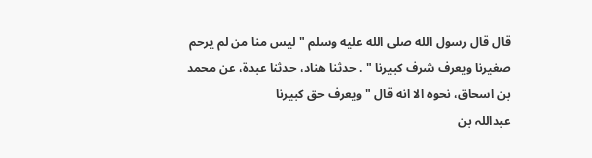قال قال رسول الله صلى الله عليه وسلم " ليس منا من لم يرحم صغيرنا ويعرف شرف كبيرنا " . حدثنا هناد، حدثنا عبدة، عن محمد بن اسحاق، نحوه الا انه قال " ويعرف حق كبيرنا
عبداللہ بن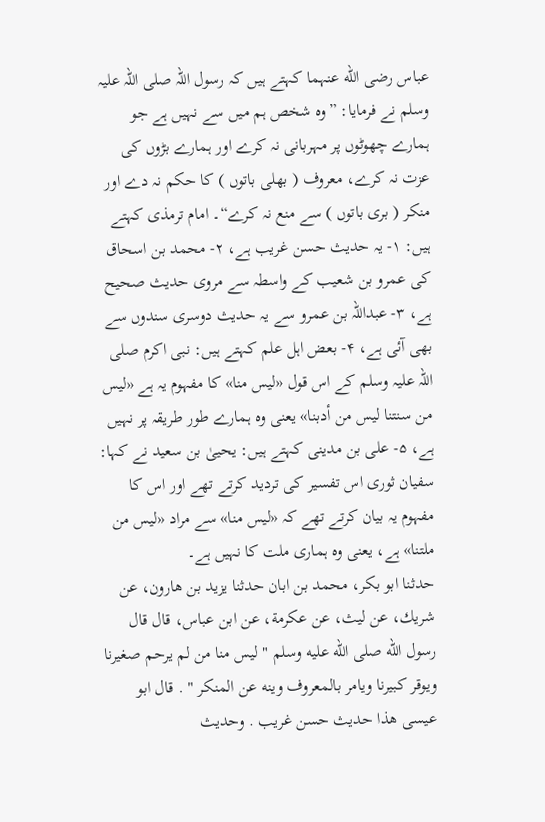عباس رضی الله عنہما کہتے ہیں کہ رسول اللہ صلی اللہ علیہ وسلم نے فرمایا: ”وہ شخص ہم میں سے نہیں ہے جو ہمارے چھوٹوں پر مہربانی نہ کرے اور ہمارے بڑوں کی عزت نہ کرے، معروف ( بھلی باتوں ) کا حکم نہ دے اور منکر ( بری باتوں ) سے منع نہ کرے“۔ امام ترمذی کہتے ہیں: ۱- یہ حدیث حسن غریب ہے، ۲- محمد بن اسحاق کی عمرو بن شعیب کے واسطہ سے مروی حدیث صحیح ہے، ۳- عبداللہ بن عمرو سے یہ حدیث دوسری سندوں سے بھی آئی ہے، ۴- بعض اہل علم کہتے ہیں: نبی اکرم صلی اللہ علیہ وسلم کے اس قول «ليس منا» کا مفہوم یہ ہے «ليس من سنتنا ليس من أدبنا» یعنی وہ ہمارے طور طریقہ پر نہیں ہے، ۵- علی بن مدینی کہتے ہیں: یحییٰ بن سعید نے کہا: سفیان ثوری اس تفسیر کی تردید کرتے تھے اور اس کا مفہوم یہ بیان کرتے تھے کہ «ليس منا» سے مراد «ليس من ملتنا» ہے، یعنی وہ ہماری ملت کا نہیں ہے۔
حدثنا ابو بكر، محمد بن ابان حدثنا يزيد بن هارون، عن شريك، عن ليث، عن عكرمة، عن ابن عباس، قال قال رسول الله صلى الله عليه وسلم " ليس منا من لم يرحم صغيرنا ويوقر كبيرنا ويامر بالمعروف وينه عن المنكر " . قال ابو عيسى هذا حديث حسن غريب . وحديث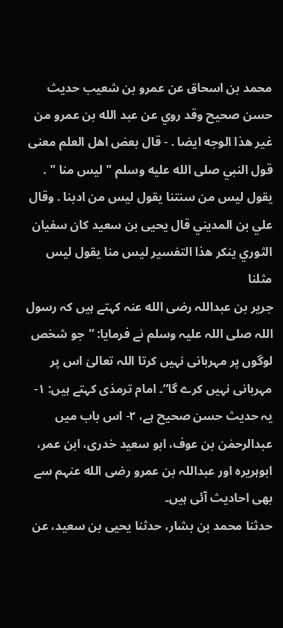محمد بن اسحاق عن عمرو بن شعيب حديث حسن صحيح وقد روي عن عبد الله بن عمرو من غير هذا الوجه ايضا . - قال بعض اهل العلم معنى قول النبي صلى الله عليه وسلم " ليس منا " . يقول ليس من سنتنا يقول ليس من ادبنا . وقال علي بن المديني قال يحيى بن سعيد كان سفيان الثوري ينكر هذا التفسير ليس منا يقول ليس مثلنا
جریر بن عبداللہ رضی الله عنہ کہتے ہیں کہ رسول اللہ صلی اللہ علیہ وسلم نے فرمایا: ”جو شخص لوگوں پر مہربانی نہیں کرتا اللہ تعالیٰ اس پر مہربانی نہیں کرے گا“۔ امام ترمذی کہتے ہیں: ۱- یہ حدیث حسن صحیح ہے، ۲- اس باب میں عبدالرحمٰن بن عوف، ابو سعید خدری، ابن عمر، ابوہریرہ اور عبداللہ بن عمرو رضی الله عنہم سے بھی احادیث آئی ہیں۔
حدثنا محمد بن بشار، حدثنا يحيى بن سعيد، عن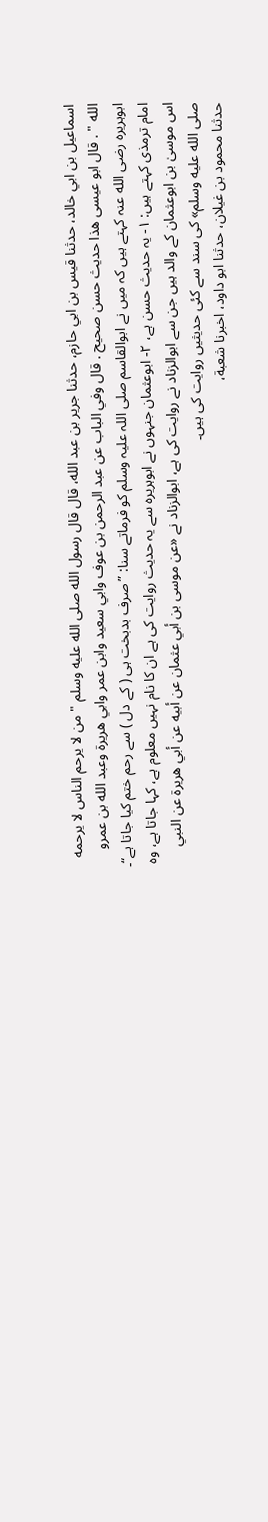اسماعيل بن ابي خالد، حدثنا قيس بن ابي حازم، حدثنا جرير بن عبد الله، قال قال رسول الله صلى الله عليه وسلم " من لا يرحم الناس لا يرحمه الله " . قال ابو عيسى هذا حديث حسن صحيح . قال وفي الباب عن عبد الرحمن بن عوف وابي سعيد وابن عمر وابي هريرة وعبد الله بن عمرو
ابوہریرہ رضی الله عنہ کہتے ہیں کہ میں نے ابوالقاسم صلی اللہ علیہ وسلم کو فرماتے سنا: ”صرف بدبخت ہی ( کے دل ) سے رحم ختم کیا جاتا ہے“۔ امام ترمذی کہتے ہیں: ۱- یہ حدیث حسن ہے، ۲- ابوعثمان جنہوں نے ابوہریرہ سے یہ حدیث روایت کی ہے ان کا نام نہیں معلوم ہے، کہا جاتا ہے، وہ اس موسیٰ بن ابوعثمان کے والد ہیں جن سے ابوالزناد نے روایت کی ہے، ابوالزناد نے «عن موسى بن أبي عثمان عن أبيه عن أبي هريرة عن النبي صلى الله عليه وسلم» کی سند سے کئی حدیثیں روایت کی ہیں۔
حدثنا محمود بن غيلان، حدثنا ابو داود، اخبرنا شعبة،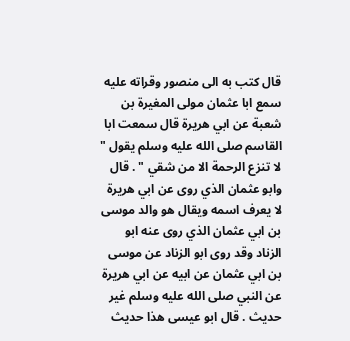قال كتب به الى منصور وقراته عليه سمع ابا عثمان مولى المغيرة بن شعبة عن ابي هريرة قال سمعت ابا القاسم صلى الله عليه وسلم يقول " لا تنزع الرحمة الا من شقي " . قال وابو عثمان الذي روى عن ابي هريرة لا يعرف اسمه ويقال هو والد موسى بن ابي عثمان الذي روى عنه ابو الزناد وقد روى ابو الزناد عن موسى بن ابي عثمان عن ابيه عن ابي هريرة عن النبي صلى الله عليه وسلم غير حديث . قال ابو عيسى هذا حديث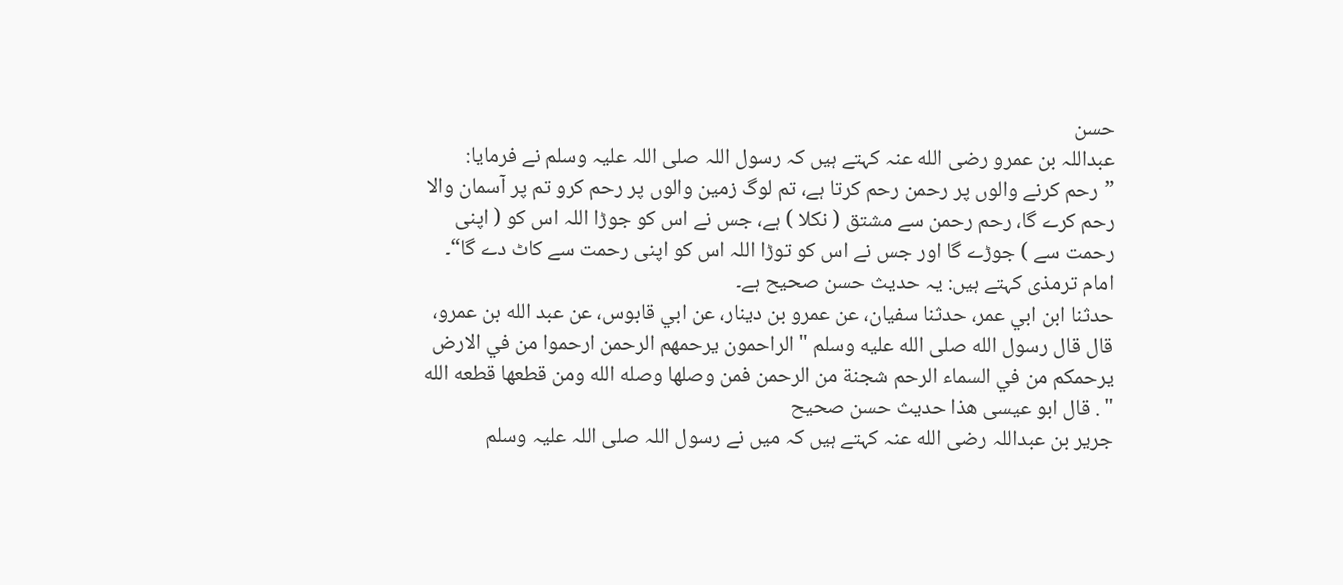حسن
عبداللہ بن عمرو رضی الله عنہ کہتے ہیں کہ رسول اللہ صلی اللہ علیہ وسلم نے فرمایا: ”رحم کرنے والوں پر رحمن رحم کرتا ہے، تم لوگ زمین والوں پر رحم کرو تم پر آسمان والا رحم کرے گا، رحم رحمن سے مشتق ( نکلا ) ہے، جس نے اس کو جوڑا اللہ اس کو ( اپنی رحمت سے ) جوڑے گا اور جس نے اس کو توڑا اللہ اس کو اپنی رحمت سے کاٹ دے گا“۔ امام ترمذی کہتے ہیں: یہ حدیث حسن صحیح ہے۔
حدثنا ابن ابي عمر، حدثنا سفيان، عن عمرو بن دينار، عن ابي قابوس، عن عبد الله بن عمرو، قال قال رسول الله صلى الله عليه وسلم " الراحمون يرحمهم الرحمن ارحموا من في الارض يرحمكم من في السماء الرحم شجنة من الرحمن فمن وصلها وصله الله ومن قطعها قطعه الله " . قال ابو عيسى هذا حديث حسن صحيح
جریر بن عبداللہ رضی الله عنہ کہتے ہیں کہ میں نے رسول اللہ صلی اللہ علیہ وسلم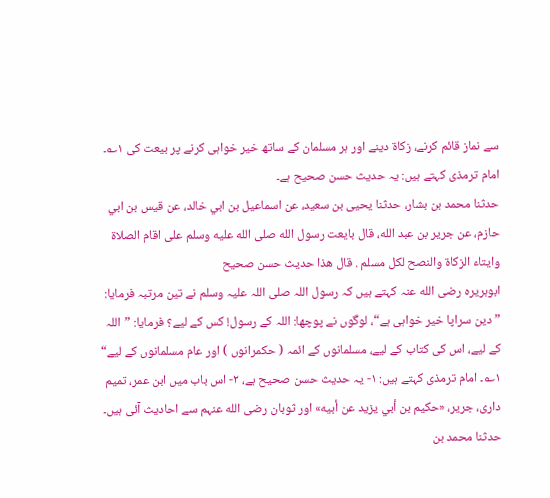سے نماز قائم کرنے، زکاۃ دینے اور ہر مسلمان کے ساتھ خیر خواہی کرنے پر بیعت کی ۱؎۔ امام ترمذی کہتے ہیں: یہ حدیث حسن صحیح ہے۔
حدثنا محمد بن بشار، حدثنا يحيى بن سعيد، عن اسماعيل بن ابي خالد، عن قيس بن ابي حازم، عن جرير بن عبد الله، قال بايعت رسول الله صلى الله عليه وسلم على اقام الصلاة وايتاء الزكاة والنصح لكل مسلم . قال هذا حديث حسن صحيح
ابوہریرہ رضی الله عنہ کہتے ہیں کہ رسول اللہ صلی اللہ علیہ وسلم نے تین مرتبہ فرمایا: ”دین سراپا خیر خواہی ہے“، لوگوں نے پوچھا: اللہ کے رسول! کس کے لیے؟ فرمایا: ”اللہ کے لیے، اس کی کتاب کے لیے، مسلمانوں کے ائمہ ( حکمرانوں ) اور عام مسلمانوں کے لیے“ ۱؎۔ امام ترمذی کہتے ہیں: ۱- یہ حدیث حسن صحیح ہے، ۲- اس باب میں ابن عمر، تمیم داری، جریر، «حكيم بن أبي يزيد عن أبيه» اور ثوبان رضی الله عنہم سے احادیث آئی ہیں۔
حدثنا محمد بن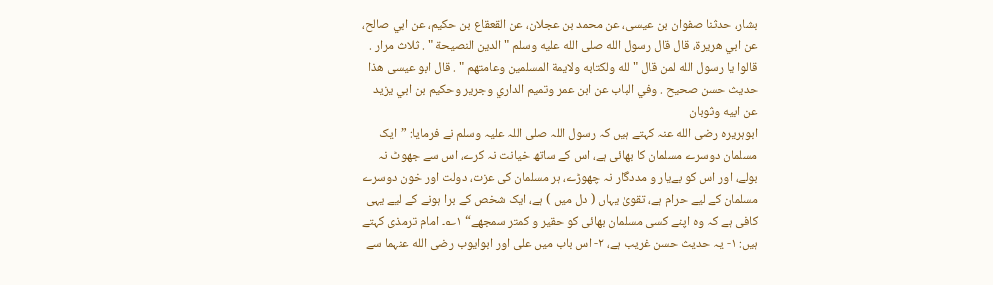بشار، حدثنا صفوان بن عيسى، عن محمد بن عجلان، عن القعقاع بن حكيم، عن ابي صالح، عن ابي هريرة، قال قال رسول الله صلى الله عليه وسلم " الدين النصيحة " . ثلاث مرار . قالوا يا رسول الله لمن قال " لله ولكتابه ولايمة المسلمين وعامتهم " . قال ابو عيسى هذا حديث حسن صحيح . وفي الباب عن ابن عمر وتميم الداري وجرير وحكيم بن ابي يزيد عن ابيه وثوبان
ابوہریرہ رضی الله عنہ کہتے ہیں کہ رسول اللہ صلی اللہ علیہ وسلم نے فرمایا: ”ایک مسلمان دوسرے مسلمان کا بھائی ہے، اس کے ساتھ خیانت نہ کرے، اس سے جھوٹ نہ بولے، اور اس کو بےیار و مددگار نہ چھوڑے، ہر مسلمان کی عزت، دولت اور خون دوسرے مسلمان کے لیے حرام ہے، تقویٰ یہاں ( دل میں ) ہے، ایک شخص کے برا ہونے کے لیے یہی کافی ہے کہ وہ اپنے کسی مسلمان بھائی کو حقیر و کمتر سمجھے“ ۱؎۔ امام ترمذی کہتے ہیں: ۱- یہ حدیث حسن غریب ہے، ۲- اس باب میں علی اور ابوایوب رضی الله عنہما سے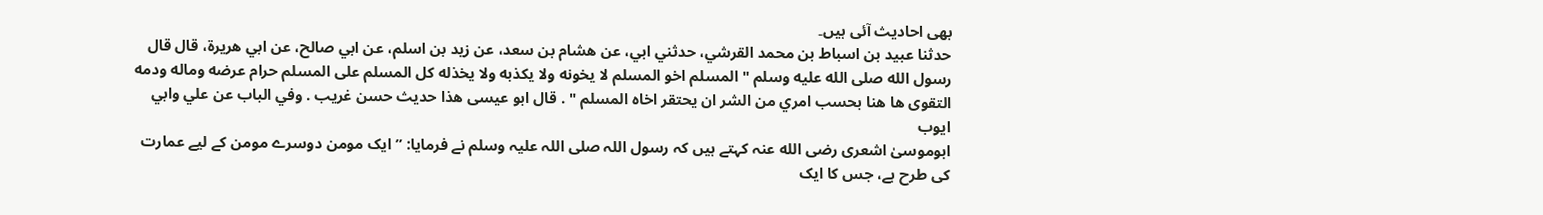بھی احادیث آئی ہیں۔
حدثنا عبيد بن اسباط بن محمد القرشي، حدثني ابي، عن هشام بن سعد، عن زيد بن اسلم، عن ابي صالح، عن ابي هريرة، قال قال رسول الله صلى الله عليه وسلم " المسلم اخو المسلم لا يخونه ولا يكذبه ولا يخذله كل المسلم على المسلم حرام عرضه وماله ودمه التقوى ها هنا بحسب امري من الشر ان يحتقر اخاه المسلم " . قال ابو عيسى هذا حديث حسن غريب . وفي الباب عن علي وابي ايوب
ابوموسیٰ اشعری رضی الله عنہ کہتے ہیں کہ رسول اللہ صلی اللہ علیہ وسلم نے فرمایا: ”ایک مومن دوسرے مومن کے لیے عمارت کی طرح ہے، جس کا ایک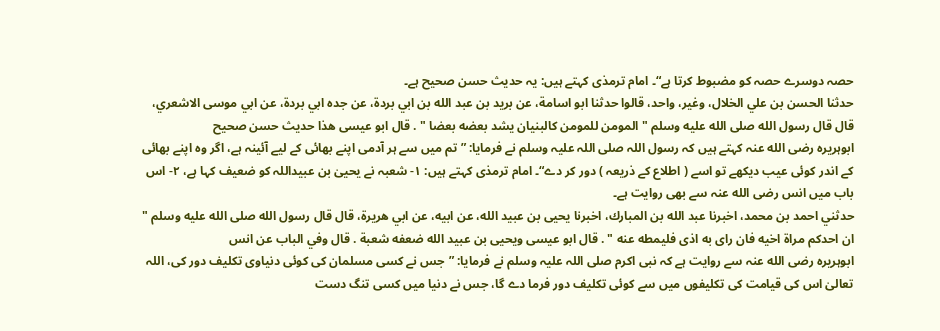حصہ دوسرے حصہ کو مضبوط کرتا ہے“۔ امام ترمذی کہتے ہیں: یہ حدیث حسن صحیح ہے۔
حدثنا الحسن بن علي الخلال، وغير، واحد، قالوا حدثنا ابو اسامة، عن بريد بن عبد الله بن ابي بردة، عن جده ابي بردة، عن ابي موسى الاشعري، قال قال رسول الله صلى الله عليه وسلم " المومن للمومن كالبنيان يشد بعضه بعضا " . قال ابو عيسى هذا حديث حسن صحيح
ابوہریرہ رضی الله عنہ کہتے ہیں کہ رسول اللہ صلی اللہ علیہ وسلم نے فرمایا: ”تم میں سے ہر آدمی اپنے بھائی کے لیے آئینہ ہے، اگر وہ اپنے بھائی کے اندر کوئی عیب دیکھے تو اسے ( اطلاع کے ذریعہ ) دور کر دے“۔ امام ترمذی کہتے ہیں: ۱- شعبہ نے یحییٰ بن عبیداللہ کو ضعیف کہا ہے، ۲- اس باب میں انس رضی الله عنہ سے بھی روایت ہے۔
حدثني احمد بن محمد، اخبرنا عبد الله بن المبارك، اخبرنا يحيى بن عبيد الله، عن ابيه، عن ابي هريرة، قال قال رسول الله صلى الله عليه وسلم " ان احدكم مراة اخيه فان راى به اذى فليمطه عنه " . قال ابو عيسى ويحيى بن عبيد الله ضعفه شعبة . قال وفي الباب عن انس
ابوہریرہ رضی الله عنہ سے روایت ہے کہ نبی اکرم صلی اللہ علیہ وسلم نے فرمایا: ”جس نے کسی مسلمان کی کوئی دنیاوی تکلیف دور کی، اللہ تعالیٰ اس کی قیامت کی تکلیفوں میں سے کوئی تکلیف دور فرما دے گا، جس نے دنیا میں کسی تنگ دست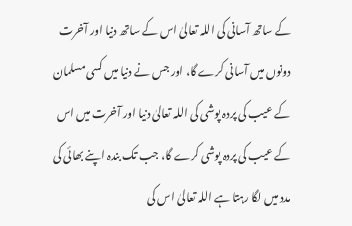کے ساتھ آسانی کی اللہ تعالیٰ اس کے ساتھ دنیا اور آخرت دونوں میں آسانی کرے گا، اور جس نے دنیا میں کسی مسلمان کے عیب کی پردہ پوشی کی اللہ تعالیٰ دنیا اور آخرت میں اس کے عیب کی پردہ پوشی کرے گا، جب تک بندہ اپنے بھائی کی مدد میں لگا رہتا ہے اللہ تعالیٰ اس کی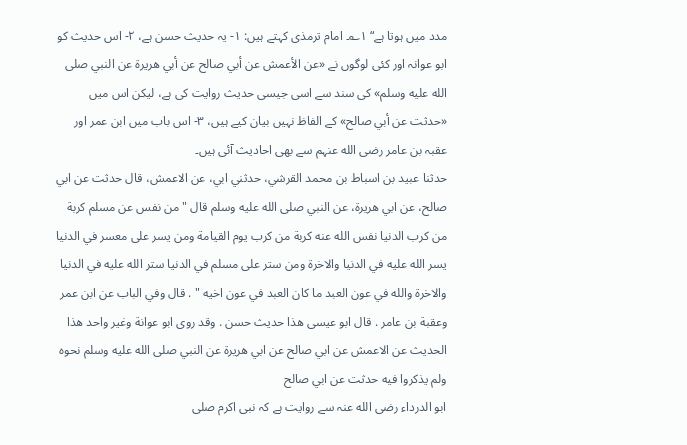مدد میں ہوتا ہے“ ۱؎۔ امام ترمذی کہتے ہیں: ۱- یہ حدیث حسن ہے، ۲- اس حدیث کو ابو عوانہ اور کئی لوگوں نے «عن الأعمش عن أبي صالح عن أبي هريرة عن النبي صلى الله عليه وسلم» کی سند سے اسی جیسی حدیث روایت کی ہے، لیکن اس میں «حدثت عن أبي صالح» کے الفاظ نہیں بیان کیے ہیں، ۳- اس باب میں ابن عمر اور عقبہ بن عامر رضی الله عنہم سے بھی احادیث آئی ہیں۔
حدثنا عبيد بن اسباط بن محمد القرشي، حدثني ابي، عن الاعمش، قال حدثت عن ابي صالح، عن ابي هريرة، عن النبي صلى الله عليه وسلم قال " من نفس عن مسلم كربة من كرب الدنيا نفس الله عنه كربة من كرب يوم القيامة ومن يسر على معسر في الدنيا يسر الله عليه في الدنيا والاخرة ومن ستر على مسلم في الدنيا ستر الله عليه في الدنيا والاخرة والله في عون العبد ما كان العبد في عون اخيه " . قال وفي الباب عن ابن عمر وعقبة بن عامر . قال ابو عيسى هذا حديث حسن . وقد روى ابو عوانة وغير واحد هذا الحديث عن الاعمش عن ابي صالح عن ابي هريرة عن النبي صلى الله عليه وسلم نحوه ولم يذكروا فيه حدثت عن ابي صالح
ابو الدرداء رضی الله عنہ سے روایت ہے کہ نبی اکرم صلی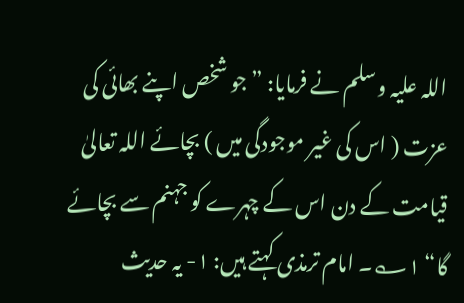اللہ علیہ وسلم نے فرمایا: ”جو شخص اپنے بھائی کی عزت ( اس کی غیر موجودگی میں ) بچائے اللہ تعالیٰ قیامت کے دن اس کے چہرے کو جہنم سے بچائے گا“ ۱؎۔ امام ترمذی کہتے ہیں: ۱- یہ حدیث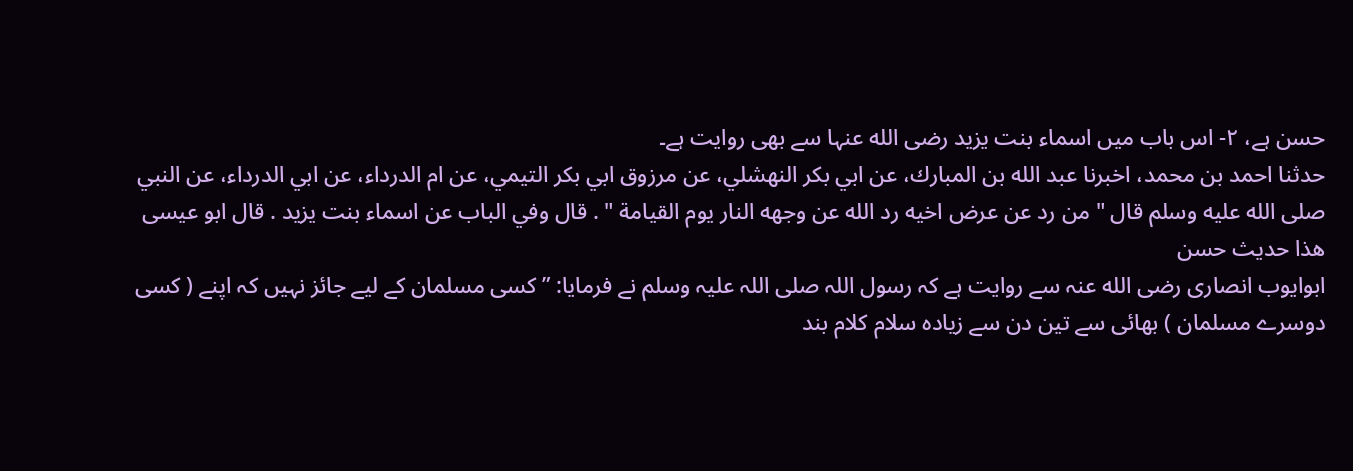حسن ہے، ۲- اس باب میں اسماء بنت یزید رضی الله عنہا سے بھی روایت ہے۔
حدثنا احمد بن محمد، اخبرنا عبد الله بن المبارك، عن ابي بكر النهشلي، عن مرزوق ابي بكر التيمي، عن ام الدرداء، عن ابي الدرداء، عن النبي صلى الله عليه وسلم قال " من رد عن عرض اخيه رد الله عن وجهه النار يوم القيامة " . قال وفي الباب عن اسماء بنت يزيد . قال ابو عيسى هذا حديث حسن
ابوایوب انصاری رضی الله عنہ سے روایت ہے کہ رسول اللہ صلی اللہ علیہ وسلم نے فرمایا: ”کسی مسلمان کے لیے جائز نہیں کہ اپنے ( کسی دوسرے مسلمان ) بھائی سے تین دن سے زیادہ سلام کلام بند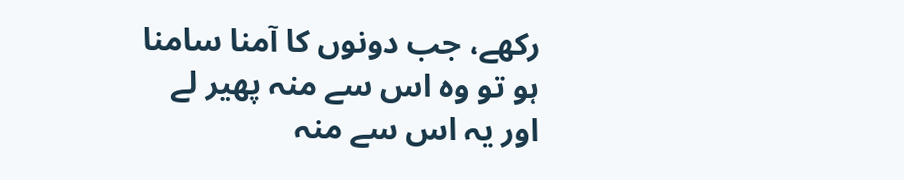رکھے، جب دونوں کا آمنا سامنا ہو تو وہ اس سے منہ پھیر لے اور یہ اس سے منہ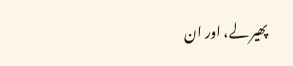پھیر لے، اور ان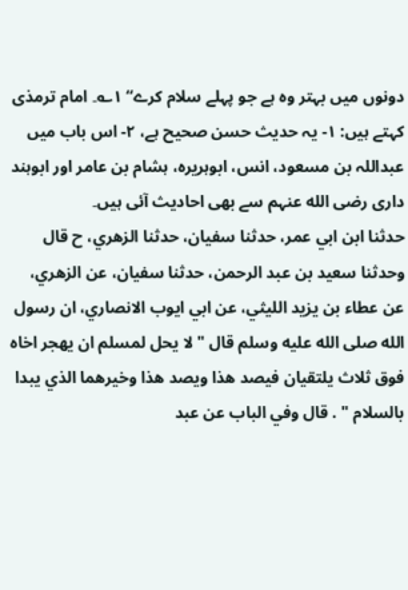دونوں میں بہتر وہ ہے جو پہلے سلام کرے“ ۱؎۔ امام ترمذی کہتے ہیں: ۱- یہ حدیث حسن صحیح ہے، ۲- اس باب میں عبداللہ بن مسعود، انس، ابوہریرہ، ہشام بن عامر اور ابوہند داری رضی الله عنہم سے بھی احادیث آئی ہیں۔
حدثنا ابن ابي عمر، حدثنا سفيان، حدثنا الزهري، ح قال وحدثنا سعيد بن عبد الرحمن، حدثنا سفيان، عن الزهري، عن عطاء بن يزيد الليثي، عن ابي ايوب الانصاري، ان رسول الله صلى الله عليه وسلم قال " لا يحل لمسلم ان يهجر اخاه فوق ثلاث يلتقيان فيصد هذا ويصد هذا وخيرهما الذي يبدا بالسلام " . قال وفي الباب عن عبد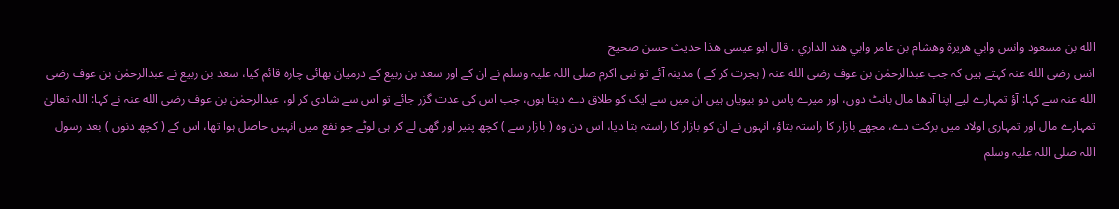الله بن مسعود وانس وابي هريرة وهشام بن عامر وابي هند الداري . قال ابو عيسى هذا حديث حسن صحيح
انس رضی الله عنہ کہتے ہیں کہ جب عبدالرحمٰن بن عوف رضی الله عنہ ( ہجرت کر کے ) مدینہ آئے تو نبی اکرم صلی اللہ علیہ وسلم نے ان کے اور سعد بن ربیع کے درمیان بھائی چارہ قائم کیا، سعد بن ربیع نے عبدالرحمٰن بن عوف رضی الله عنہ سے کہا: آؤ تمہارے لیے اپنا آدھا مال بانٹ دوں، اور میرے پاس دو بیویاں ہیں ان میں سے ایک کو طلاق دے دیتا ہوں، جب اس کی عدت گزر جائے تو اس سے شادی کر لو، عبدالرحمٰن بن عوف رضی الله عنہ نے کہا: اللہ تعالیٰ تمہارے مال اور تمہاری اولاد میں برکت دے، مجھے بازار کا راستہ بتاؤ، انہوں نے ان کو بازار کا راستہ بتا دیا، اس دن وہ ( بازار سے ) کچھ پنیر اور گھی لے کر ہی لوٹے جو نفع میں انہیں حاصل ہوا تھا، اس کے ( کچھ دنوں ) بعد رسول اللہ صلی اللہ علیہ وسلم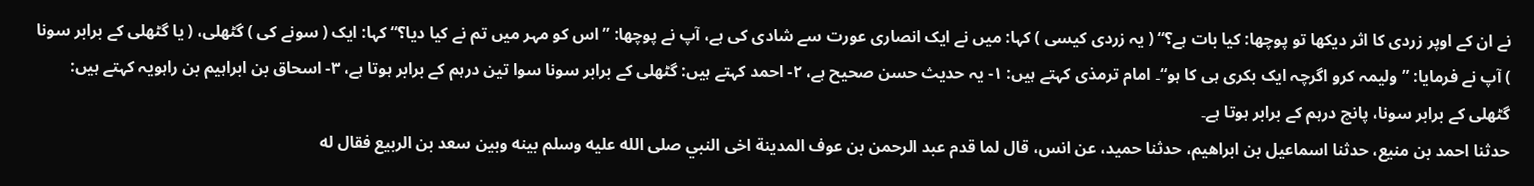نے ان کے اوپر زردی کا اثر دیکھا تو پوچھا: کیا بات ہے؟“ ( یہ زردی کیسی ) کہا: میں نے ایک انصاری عورت سے شادی کی ہے، آپ نے پوچھا: ”اس کو مہر میں تم نے کیا دیا؟“ کہا: ایک ( سونے کی ) گٹھلی، ( یا گٹھلی کے برابر سونا ) آپ نے فرمایا: ”ولیمہ کرو اگرچہ ایک بکری ہی کا ہو“۔ امام ترمذی کہتے ہیں: ۱- یہ حدیث حسن صحیح ہے، ۲- احمد کہتے ہیں: گٹھلی کے برابر سونا سوا تین درہم کے برابر ہوتا ہے، ۳- اسحاق بن ابراہیم بن راہویہ کہتے ہیں: گٹھلی کے برابر سونا، پانچ درہم کے برابر ہوتا ہے۔
حدثنا احمد بن منيع، حدثنا اسماعيل بن ابراهيم، حدثنا حميد، عن انس، قال لما قدم عبد الرحمن بن عوف المدينة اخى النبي صلى الله عليه وسلم بينه وبين سعد بن الربيع فقال له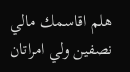هلم اقاسمك مالي نصفين ولي امراتان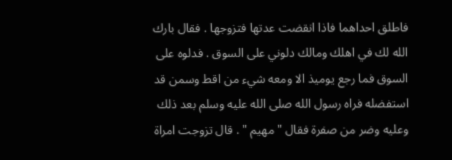فاطلق احداهما فاذا انقضت عدتها فتزوجها . فقال بارك الله لك في اهلك ومالك دلوني على السوق . فدلوه على السوق فما رجع يوميذ الا ومعه شيء من اقط وسمن قد استفضله فراه رسول الله صلى الله عليه وسلم بعد ذلك وعليه وضر من صفرة فقال " مهيم " . قال تزوجت امراة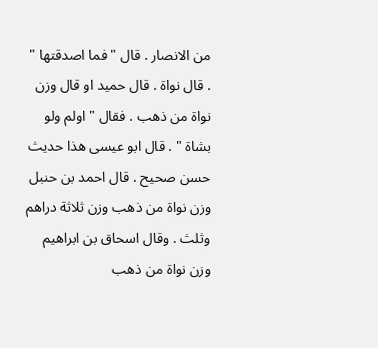من الانصار . قال " فما اصدقتها " . قال نواة . قال حميد او قال وزن نواة من ذهب . فقال " اولم ولو بشاة " . قال ابو عيسى هذا حديث حسن صحيح . قال احمد بن حنبل وزن نواة من ذهب وزن ثلاثة دراهم وثلث . وقال اسحاق بن ابراهيم وزن نواة من ذهب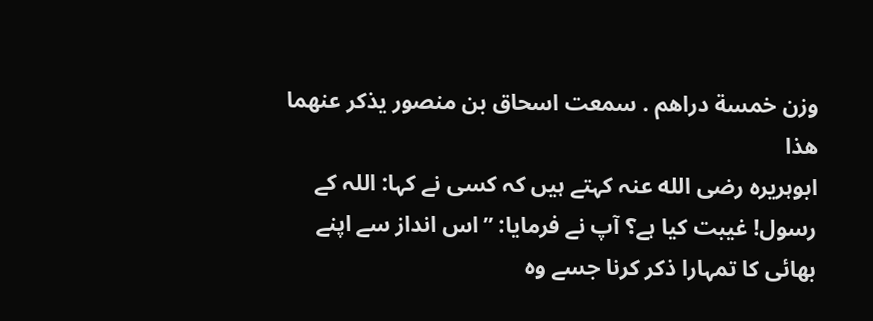وزن خمسة دراهم . سمعت اسحاق بن منصور يذكر عنهما هذا
ابوہریرہ رضی الله عنہ کہتے ہیں کہ کسی نے کہا: اللہ کے رسول! غیبت کیا ہے؟ آپ نے فرمایا: ”اس انداز سے اپنے بھائی کا تمہارا ذکر کرنا جسے وہ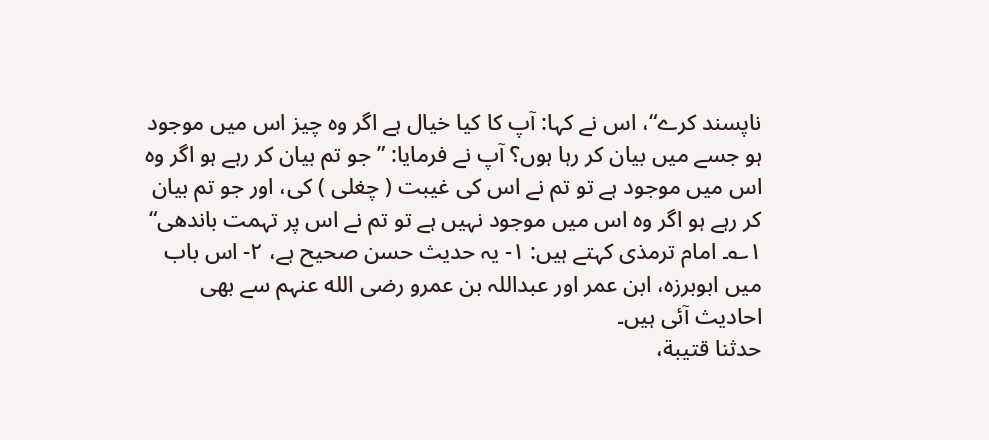ناپسند کرے“، اس نے کہا: آپ کا کیا خیال ہے اگر وہ چیز اس میں موجود ہو جسے میں بیان کر رہا ہوں؟ آپ نے فرمایا: ”جو تم بیان کر رہے ہو اگر وہ اس میں موجود ہے تو تم نے اس کی غیبت ( چغلی ) کی، اور جو تم بیان کر رہے ہو اگر وہ اس میں موجود نہیں ہے تو تم نے اس پر تہمت باندھی“ ۱؎۔ امام ترمذی کہتے ہیں: ۱- یہ حدیث حسن صحیح ہے، ۲- اس باب میں ابوبرزہ، ابن عمر اور عبداللہ بن عمرو رضی الله عنہم سے بھی احادیث آئی ہیں۔
حدثنا قتيبة،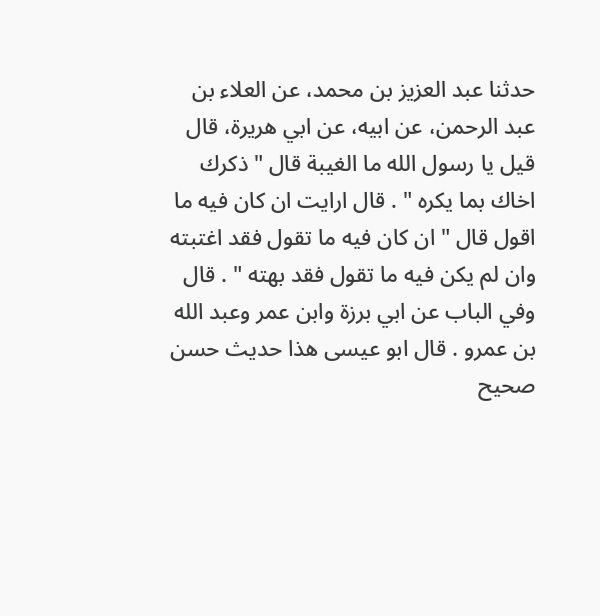حدثنا عبد العزيز بن محمد، عن العلاء بن عبد الرحمن، عن ابيه، عن ابي هريرة، قال قيل يا رسول الله ما الغيبة قال " ذكرك اخاك بما يكره " . قال ارايت ان كان فيه ما اقول قال " ان كان فيه ما تقول فقد اغتبته وان لم يكن فيه ما تقول فقد بهته " . قال وفي الباب عن ابي برزة وابن عمر وعبد الله بن عمرو . قال ابو عيسى هذا حديث حسن صحيح